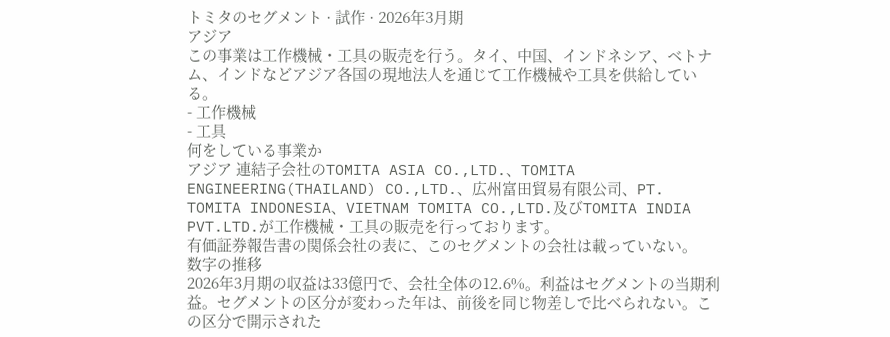トミタのセグメント · 試作 · 2026年3月期
アジア
この事業は工作機械・工具の販売を行う。タイ、中国、インドネシア、ベトナム、インドなどアジア各国の現地法人を通じて工作機械や工具を供給している。
- 工作機械
- 工具
何をしている事業か
アジア 連結子会社のTOMITA ASIA CO.,LTD.、TOMITA ENGINEERING(THAILAND) CO.,LTD.、広州富田貿易有限公司、PT. TOMITA INDONESIA、VIETNAM TOMITA CO.,LTD.及びTOMITA INDIA PVT.LTD.が工作機械・工具の販売を行っております。
有価証券報告書の関係会社の表に、このセグメントの会社は載っていない。
数字の推移
2026年3月期の収益は33億円で、会社全体の12.6%。利益はセグメントの当期利益。セグメントの区分が変わった年は、前後を同じ物差しで比べられない。この区分で開示された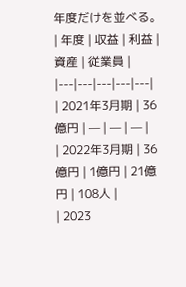年度だけを並べる。
| 年度 | 収益 | 利益 | 資産 | 従業員 |
|---|---|---|---|---|
| 2021年3月期 | 36億円 | — | — | — |
| 2022年3月期 | 36億円 | 1億円 | 21億円 | 108人 |
| 2023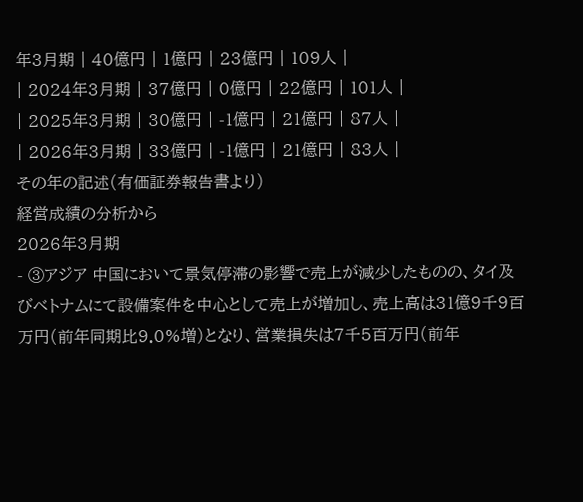年3月期 | 40億円 | 1億円 | 23億円 | 109人 |
| 2024年3月期 | 37億円 | 0億円 | 22億円 | 101人 |
| 2025年3月期 | 30億円 | -1億円 | 21億円 | 87人 |
| 2026年3月期 | 33億円 | -1億円 | 21億円 | 83人 |
その年の記述(有価証券報告書より)
経営成績の分析から
2026年3月期
- ③アジア 中国において景気停滞の影響で売上が減少したものの、タイ及びベトナムにて設備案件を中心として売上が増加し、売上高は31億9千9百万円(前年同期比9.0%増)となり、営業損失は7千5百万円(前年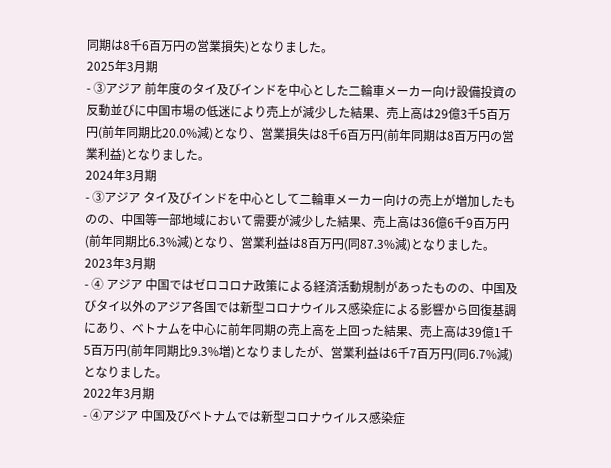同期は8千6百万円の営業損失)となりました。
2025年3月期
- ③アジア 前年度のタイ及びインドを中心とした二輪車メーカー向け設備投資の反動並びに中国市場の低迷により売上が減少した結果、売上高は29億3千5百万円(前年同期比20.0%減)となり、営業損失は8千6百万円(前年同期は8百万円の営業利益)となりました。
2024年3月期
- ③アジア タイ及びインドを中心として二輪車メーカー向けの売上が増加したものの、中国等一部地域において需要が減少した結果、売上高は36億6千9百万円(前年同期比6.3%減)となり、営業利益は8百万円(同87.3%減)となりました。
2023年3月期
- ④ アジア 中国ではゼロコロナ政策による経済活動規制があったものの、中国及びタイ以外のアジア各国では新型コロナウイルス感染症による影響から回復基調にあり、ベトナムを中心に前年同期の売上高を上回った結果、売上高は39億1千5百万円(前年同期比9.3%増)となりましたが、営業利益は6千7百万円(同6.7%減)となりました。
2022年3月期
- ④アジア 中国及びベトナムでは新型コロナウイルス感染症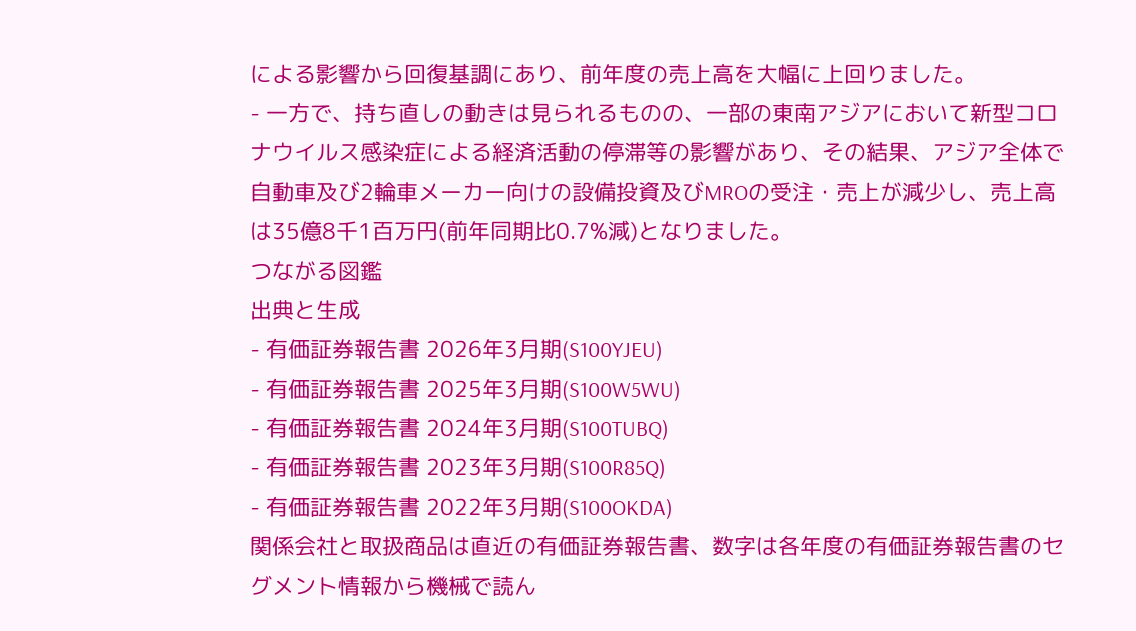による影響から回復基調にあり、前年度の売上高を大幅に上回りました。
- 一方で、持ち直しの動きは見られるものの、一部の東南アジアにおいて新型コロナウイルス感染症による経済活動の停滞等の影響があり、その結果、アジア全体で自動車及び2輪車メーカー向けの設備投資及びMROの受注・売上が減少し、売上高は35億8千1百万円(前年同期比0.7%減)となりました。
つながる図鑑
出典と生成
- 有価証券報告書 2026年3月期(S100YJEU)
- 有価証券報告書 2025年3月期(S100W5WU)
- 有価証券報告書 2024年3月期(S100TUBQ)
- 有価証券報告書 2023年3月期(S100R85Q)
- 有価証券報告書 2022年3月期(S100OKDA)
関係会社と取扱商品は直近の有価証券報告書、数字は各年度の有価証券報告書のセグメント情報から機械で読ん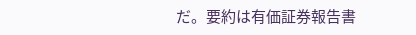だ。要約は有価証券報告書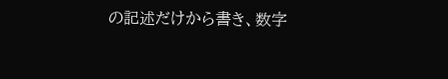の記述だけから書き、数字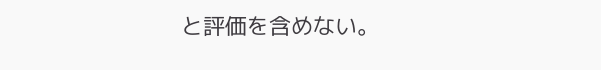と評価を含めない。